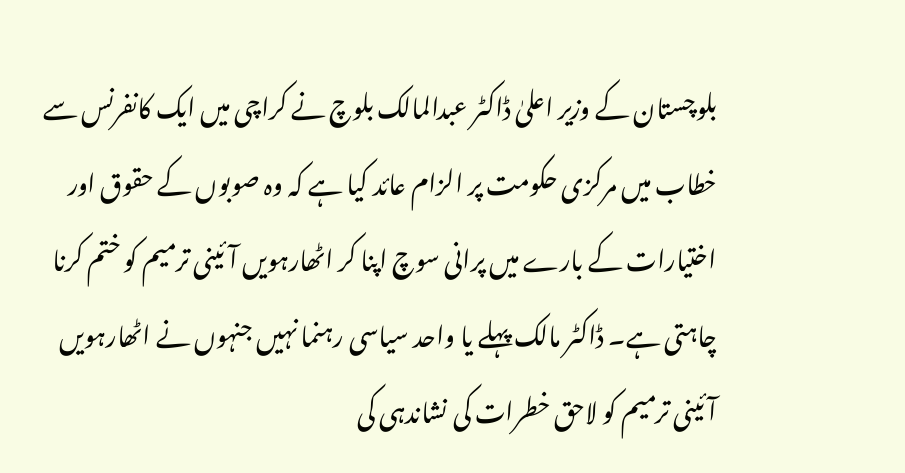بلوچستان کے وزیر اعلیٰ ڈاکٹر عبدالمالک بلوچ نے کراچی میں ایک کانفرنس سے خطاب میں مرکزی حکومت پر الزام عائد کیا ہے کہ وہ صوبوں کے حقوق اور اختیارات کے بارے میں پرانی سوچ اپنا کر اٹھارہویں آئینی ترمیم کو ختم کرنا چاہتی ہے۔ ڈاکٹر مالک پہلے یا واحد سیاسی رہنما نہیں جنہوں نے اٹھارہویں آئینی ترمیم کو لاحق خطرات کی نشاندہی کی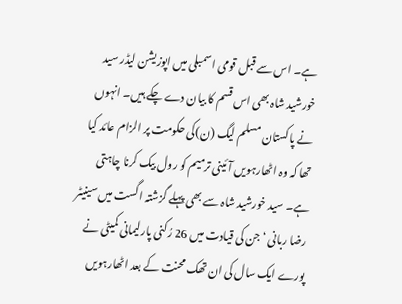ہے۔ اس سے قبل قومی اسمبلی میں اپوزیشن لیڈر سید خورشید شاہ بھی اس قسم کا بیان دے چکے ہیں۔ انہوں نے پاکستان مسلم لیگ (ن)کی حکومت پر الزام عائد کیا تھا کہ وہ اٹھارہویں آئینی ترمیم کو رول بیک کرنا چاہتی ہے۔ سید خورشید شاہ سے بھی پہلے گزشتہ اگست میں سینیٹر رضا ربانی ‘جن کی قیادت میں 26 رُکنی پارلیمانی کمیٹی نے پورے ایک سال کی ان تھک محنت کے بعد اٹھارہویں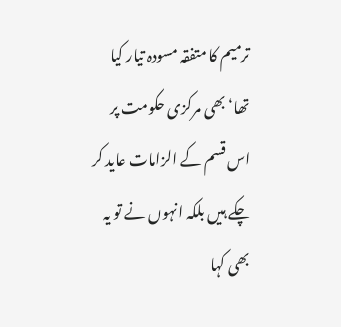ترمیم کا متفقہ مسودہ تیار کیا تھا‘ بھی مرکزی حکومت پر اس قسم کے الزامات عاید کر چکے ہیں بلکہ انہوں نے تو یہ بھی کہا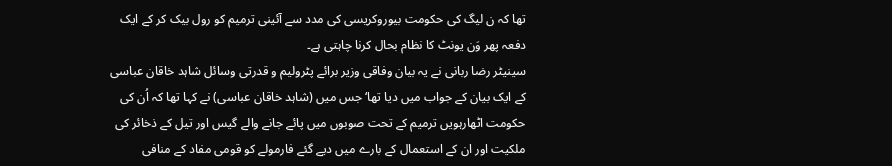تھا کہ ن لیگ کی حکومت بیوروکریسی کی مدد سے آئینی ترمیم کو رول بیک کر کے ایک دفعہ پھر وَن یونٹ کا نظام بحال کرنا چاہتی ہے۔
سینیٹر رضا ربانی نے یہ بیان وفاقی وزیر برائے پٹرولیم و قدرتی وسائل شاہد خاقان عباسی کے ایک بیان کے جواب میں دیا تھا‘ جس میں (شاہد خاقان عباسی) نے کہا تھا کہ اُن کی حکومت اٹھارہویں ترمیم کے تحت صوبوں میں پائے جانے والے گیس اور تیل کے ذخائر کی ملکیت اور ان کے استعمال کے بارے میں دیے گئے فارمولے کو قومی مفاد کے منافی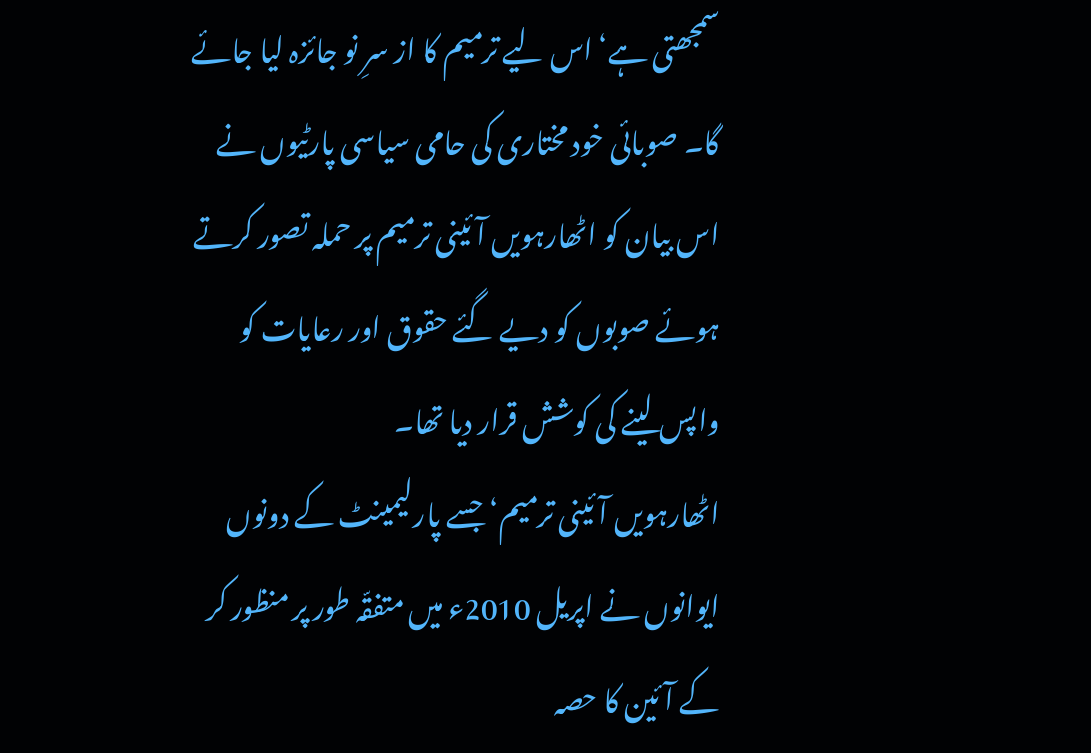سمجھتی ہے‘ اس لیے ترمیم کا از سرِ نو جائزہ لیا جائے گا۔ صوبائی خود مختاری کی حامی سیاسی پارٹیوں نے اس بیان کو اٹھارہویں آئینی ترمیم پر حملہ تصور کرتے ہوئے صوبوں کو دیے گئے حقوق اور رعایات کو واپس لینے کی کوشش قرار دیا تھا۔
اٹھارہویں آئینی ترمیم‘ جسے پارلیمینٹ کے دونوں ایوانوں نے اپریل 2010ء میں متفقّہ طور پر منظور کر کے آئین کا حصہ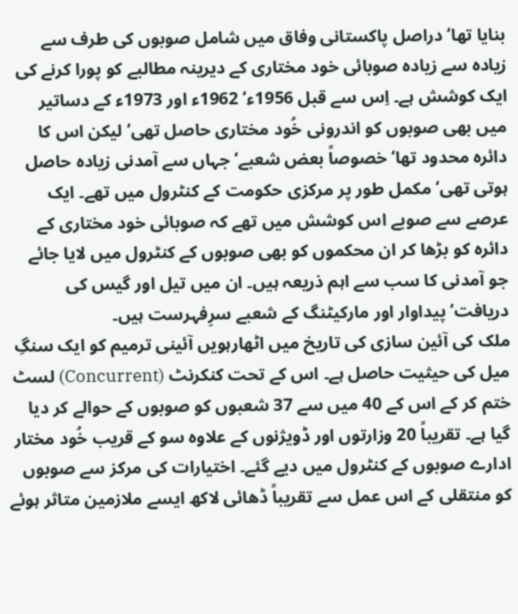بنایا تھا‘ دراصل پاکستانی وفاق میں شامل صوبوں کی طرف سے زیادہ سے زیادہ صوبائی خود مختاری کے دیرینہ مطالبے کو پورا کرنے کی ایک کوشش ہے۔ اِس سے قبل 1956ء‘ 1962ء اور 1973ء کے دساتیر میں بھی صوبوں کو اندرونی خُود مختاری حاصل تھی‘ لیکن اس کا دائرہ محدود تھا‘ خصوصاً بعض شعبے‘ جہاں سے آمدنی زیادہ حاصل ہوتی تھی‘ مکمل طور پر مرکزی حکومت کے کنٹرول میں تھے۔ ایک عرصے سے صوبے اس کوشش میں تھے کہ صوبائی خود مختاری کے دائرہ کو بڑھا کر ان محکموں کو بھی صوبوں کے کنٹرول میں لایا جائے جو آمدنی کا سب سے اہم ذریعہ ہیں۔ ان میں تیل اور گیس کی دریافت‘ پیداوار اور مارکیٹنگ کے شعبے سرِفہرست ہیں۔
ملک کی آئین سازی کی تاریخ میں اٹھارہویں آئینی ترمیم کو ایک سنگِ میل کی حیثیت حاصل ہے۔ اس کے تحت کنکرنٹ (Concurrent) لسٹ ختم کر کے اس کے 40 میں سے 37 شعبوں کو صوبوں کے حوالے کر دیا گیا ہے۔ تقریباً 20 وزارتوں اور ڈویژنوں کے علاوہ سو کے قریب خُود مختار ادارے صوبوں کے کنٹرول میں دیے گئے۔ اختیارات کی مرکز سے صوبوں کو منتقلی کے اس عمل سے تقریباً ڈھائی لاکھ ایسے ملازمین متاثر ہوئے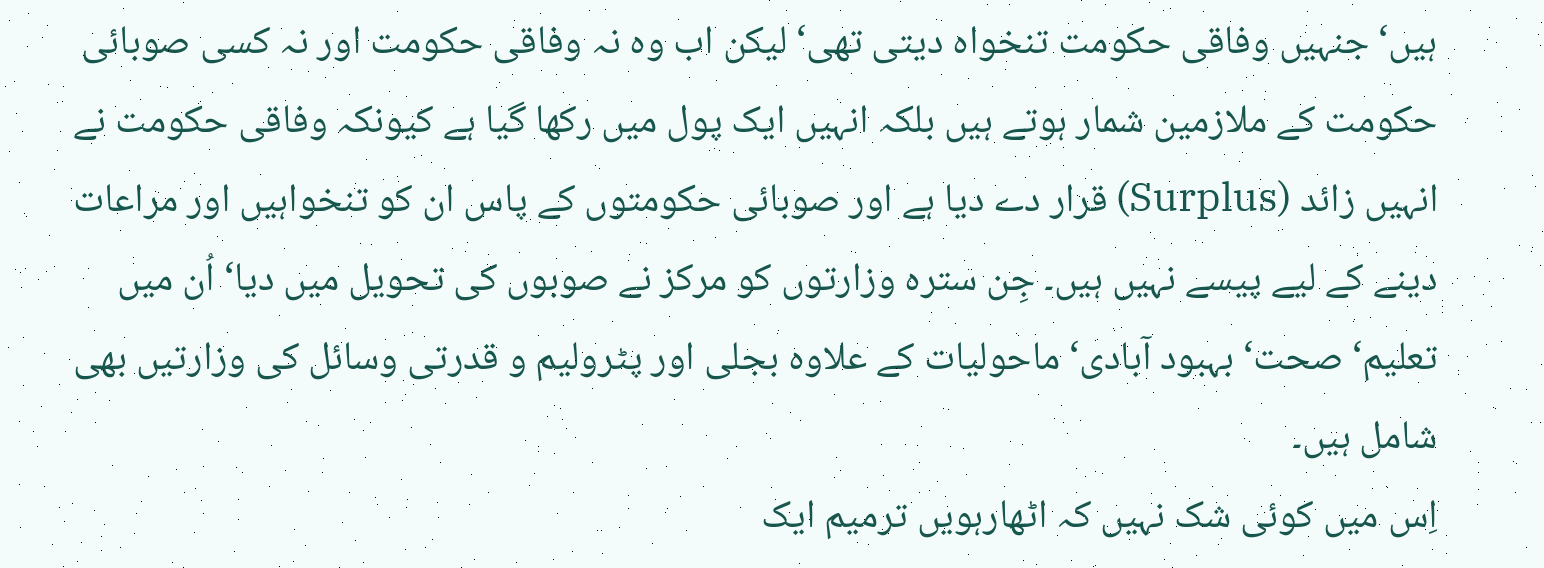ہیں‘ جنہیں وفاقی حکومت تنخواہ دیتی تھی‘ لیکن اب وہ نہ وفاقی حکومت اور نہ کسی صوبائی حکومت کے ملازمین شمار ہوتے ہیں بلکہ انہیں ایک پول میں رکھا گیا ہے کیونکہ وفاقی حکومت نے انہیں زائد (Surplus) قرار دے دیا ہے اور صوبائی حکومتوں کے پاس ان کو تنخواہیں اور مراعات دینے کے لیے پیسے نہیں ہیں۔ جِن سترہ وزارتوں کو مرکز نے صوبوں کی تحویل میں دیا‘ اُن میں تعلیم‘ صحت‘ بہبود آبادی‘ ماحولیات کے علاوہ بجلی اور پٹرولیم و قدرتی وسائل کی وزارتیں بھی شامل ہیں۔
اِس میں کوئی شک نہیں کہ اٹھارہویں ترمیم ایک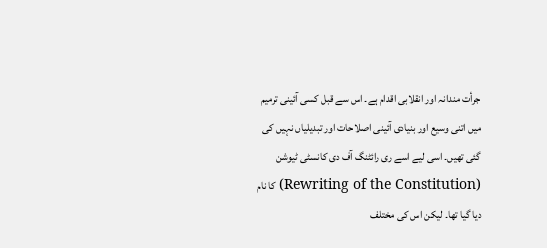جرأت مندانہ اور انقلابی اقدام ہے۔ اس سے قبل کسی آئینی ترمیم میں اتنی وسیع اور بنیادی آئینی اصلاحات اور تبدیلیاں نہیں کی گئی تھیں۔ اسی لیے اسے ری رائٹنگ آف دی کانسٹی ٹیوشن (Rewriting of the Constitution) کا نام دیا گیا تھا۔ لیکن اس کی مختلف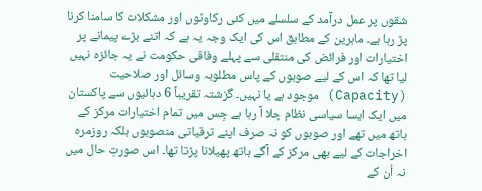شقوں پر عمل درآمد کے سلسلے میں کئی رکاوٹوں اور مشکلات کا سامنا کرنا پڑ رہا ہے۔ ماہرین کے مطابق اس کی ایک وجہ یہ ہے کہ اتنے بڑے پیمانے پر اختیارات اور فرائض کی منتقلی سے پہلے وفاقی حکومت نے یہ جائزہ نہیں لیا تھا کہ اس کے لیے صوبوں کے پاس مطلوبہ وسائل اور صلاحیت (Capacity) موجود ہے یا نہیں۔ گزشتہ تقریباً 6 دہائیوں سے پاکستان میں ایک ایسا سیاسی نظام چلا آ رہا ہے جِس میں تمام اختیارات مرکز کے ہاتھ میں تھے اور صوبوں کو نہ صرف اپنے ترقیاتی منصوبوں بلکہ روزمرہ اخراجات کے لیے بھی مرکز کے آگے ہاتھ پھیلانا پڑتا تھا۔ اس صورتِ حال میں نہ اُن کے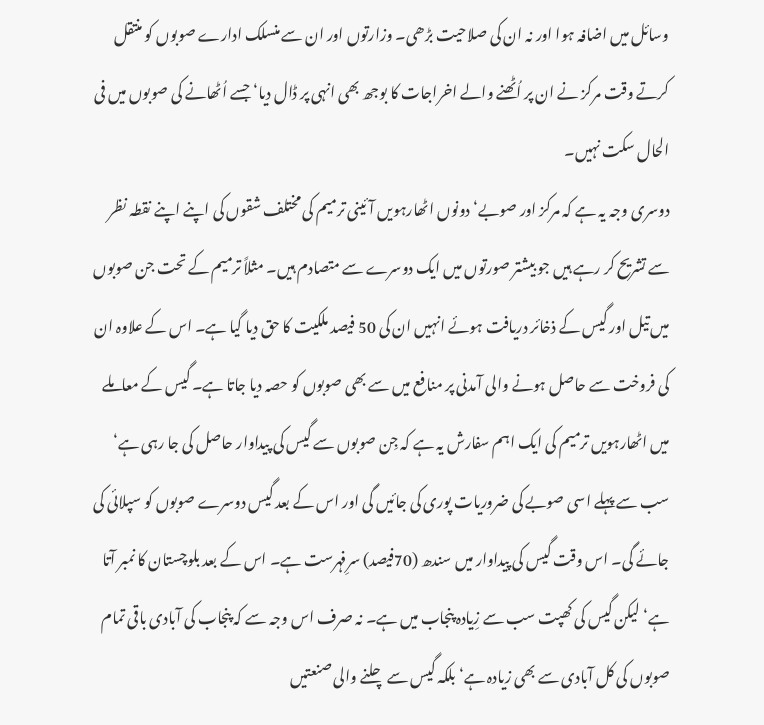وسائل میں اضافہ ہوا اور نہ ان کی صلاحیت بڑھی۔ وزارتوں اور ان سے منسلک ادارے صوبوں کو منتقل کرتے وقت مرکز نے ان پر اُٹھنے والے اخراجات کا بوجھ بھی انہی پر ڈال دیا‘ جسے اُٹھانے کی صوبوں میں فی الحال سکت نہیں۔
دوسری وجہ یہ ہے کہ مرکز اور صوبے‘ دونوں اٹھارہویں آئینی ترمیم کی مختلف شقوں کی اپنے اپنے نقطہ نظر سے تشریح کر رہے ہیں جو بیشتر صورتوں میں ایک دوسرے سے متصادم ہیں۔ مثلاً ترمیم کے تحت جن صوبوں میں تیل اور گیس کے ذخائر دریافت ہوئے انہیں ان کی 50 فیصد ملکیت کا حق دیا گیا ہے۔ اس کے علاوہ ان کی فروخت سے حاصل ہونے والی آمدنی پر منافع میں سے بھی صوبوں کو حصہ دیا جاتا ہے۔ گیس کے معاملے میں اٹھارہویں ترمیم کی ایک اہم سفارش یہ ہے کہ جِن صوبوں سے گیس کی پیداوار حاصل کی جا رہی ہے‘ سب سے پہلے اسی صوبے کی ضروریات پوری کی جائیں گی اور اس کے بعد گیس دوسرے صوبوں کو سپلائی کی جائے گی۔ اس وقت گیس کی پیداوار میں سندھ (70فیصد) سرِفہرست ہے۔ اس کے بعد بلوچستان کا نمبر آتا ہے‘ لیکن گیس کی کھپت سب سے زِیادہ پنجاب میں ہے۔ نہ صرف اس وجہ سے کہ پنجاب کی آبادی باقی تمام صوبوں کی کل آبادی سے بھی زیادہ ہے‘ بلکہ گیس سے چلنے والی صنعتیں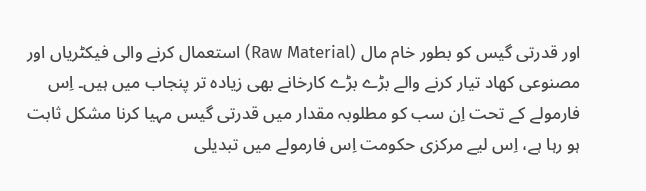اور قدرتی گیس کو بطور خام مال (Raw Material) استعمال کرنے والی فیکٹریاں اور مصنوعی کھاد تیار کرنے والے بڑے بڑے کارخانے بھی زیادہ تر پنجاب میں ہیں۔ اِس فارمولے کے تحت اِن سب کو مطلوبہ مقدار میں قدرتی گیس مہیا کرنا مشکل ثابت ہو رہا ہے، اِس لیے مرکزی حکومت اِس فارمولے میں تبدیلی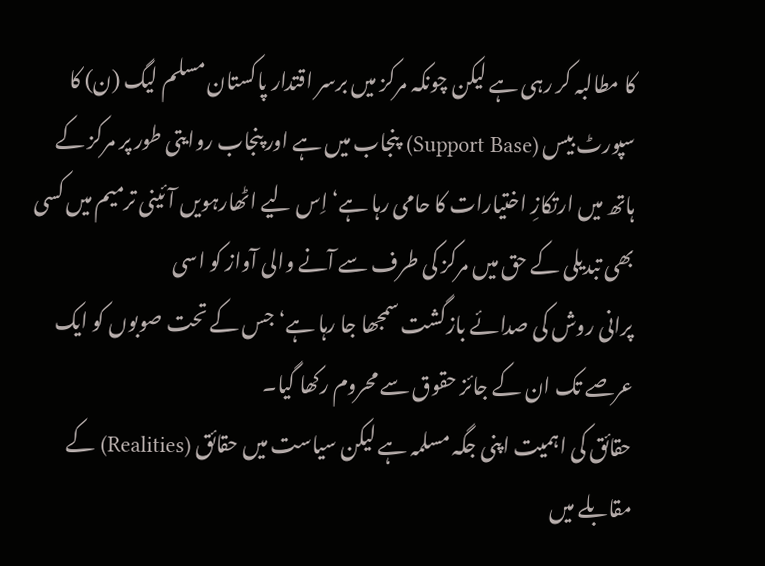کا مطالبہ کر رہی ہے لیکن چونکہ مرکز میں برسر اقتدار پاکستان مسلم لیگ (ن) کا سپورٹ بیس (Support Base) پنجاب میں ہے اور پنجاب روایتی طور پر مرکز کے ہاتھ میں ارتکازِ اختیارات کا حامی رہا ہے‘ اِس لیے اٹھارہویں آئینی ترمیم میں کسی بھی تبدیلی کے حق میں مرکز کی طرف سے آنے والی آواز کو اسی
پرانی روش کی صدائے بازگشت سمجھا جا رہا ہے‘ جس کے تحت صوبوں کو ایک عرصے تک ان کے جائز حقوق سے محروم رکھا گیا۔
حقائق کی اہمیت اپنی جگہ مسلمہ ہے لیکن سیاست میں حقائق (Realities) کے مقابلے میں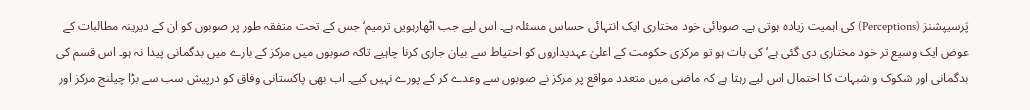پَرسیپشنز (Perceptions) کی اہمیت زیادہ ہوتی ہے۔ صوبائی خود مختاری ایک انتہائی حساس مسئلہ ہے۔ اس لیے جب اٹھارہویں ترمیم‘ جس کے تحت متفقہ طور پر صوبوں کو ان کے دیرینہ مطالبات کے عوض ایک وسیع تر خود مختاری دی گئی ہے‘ کی بات ہو تو مرکزی حکومت کے اعلیٰ عہدیداروں کو احتیاط سے بیان جاری کرنا چاہیے تاکہ صوبوں میں مرکز کے بارے میں بدگمانی پیدا نہ ہو۔ اس قسم کی بدگمانی اور شکوک و شبہات کا احتمال اس لیے رہتا ہے کہ ماضی میں متعدد مواقع پر مرکز نے صوبوں سے وعدے کر کے پورے نہیں کیے۔ اب بھی پاکستانی وفاق کو درپیش سب سے بڑا چیلنج مرکز اور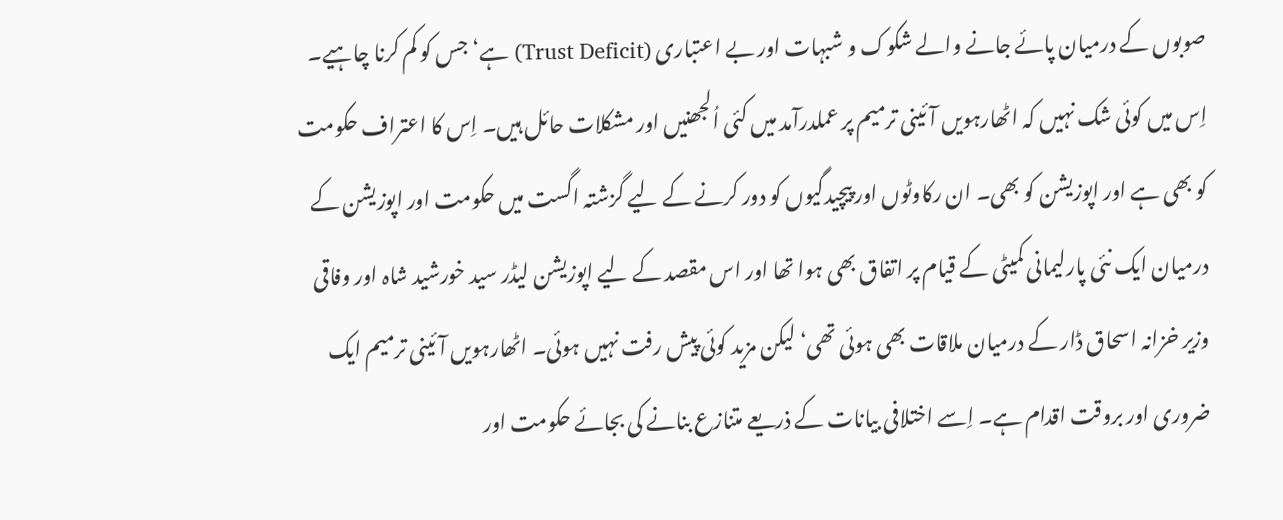صوبوں کے درمیان پائے جانے والے شکوک و شبہات اور بے اعتباری (Trust Deficit) ہے‘ جس کو کم کرنا چاہیے۔
اِس میں کوئی شک نہیں کہ اٹھارہویں آئینی ترمیم پر عملدرآمد میں کئی اُلجھنیں اور مشکلات حائل ہیں۔ اِس کا اعتراف حکومت کو بھی ہے اور اپوزیشن کو بھی۔ ان رکاوٹوں اور پیچیدگیوں کو دور کرنے کے لیے گزشتہ اگست میں حکومت اور اپوزیشن کے درمیان ایک نئی پارلیمانی کمیٹی کے قیام پر اتفاق بھی ہوا تھا اور اس مقصد کے لیے اپوزیشن لیڈر سید خورشید شاہ اور وفاقی وزیر خزانہ اسحاق ڈار کے درمیان ملاقات بھی ہوئی تھی‘ لیکن مزید کوئی پیش رفت نہیں ہوئی۔ اٹھارہویں آئینی ترمیم ایک ضروری اور بروقت اقدام ہے۔ اِسے اختلافی بیانات کے ذریعے متنازع بنانے کی بجائے حکومت اور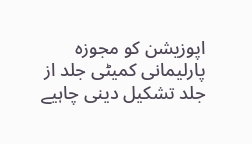اپوزیشن کو مجوزہ پارلیمانی کمیٹی جلد از جلد تشکیل دینی چاہیے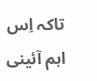تاکہ اِس اہم آئینی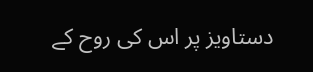دستاویز پر اس کی روح کے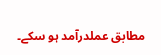مطابق عملدرآمد ہو سکے۔